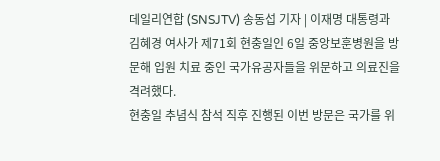데일리연합 (SNSJTV) 송동섭 기자 | 이재명 대통령과 김혜경 여사가 제71회 현충일인 6일 중앙보훈병원을 방문해 입원 치료 중인 국가유공자들을 위문하고 의료진을 격려했다.
현충일 추념식 참석 직후 진행된 이번 방문은 국가를 위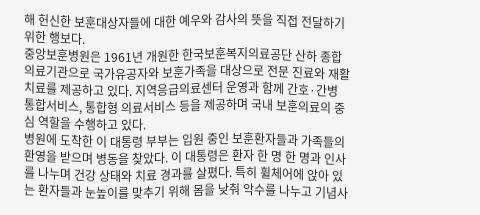해 헌신한 보훈대상자들에 대한 예우와 감사의 뜻을 직접 전달하기 위한 행보다.
중앙보훈병원은 1961년 개원한 한국보훈복지의료공단 산하 종합의료기관으로 국가유공자와 보훈가족을 대상으로 전문 진료와 재활치료를 제공하고 있다. 지역응급의료센터 운영과 함께 간호·간병 통합서비스, 통합형 의료서비스 등을 제공하며 국내 보훈의료의 중심 역할을 수행하고 있다.
병원에 도착한 이 대통령 부부는 입원 중인 보훈환자들과 가족들의 환영을 받으며 병동을 찾았다. 이 대통령은 환자 한 명 한 명과 인사를 나누며 건강 상태와 치료 경과를 살폈다. 특히 휠체어에 앉아 있는 환자들과 눈높이를 맞추기 위해 몸을 낮춰 악수를 나누고 기념사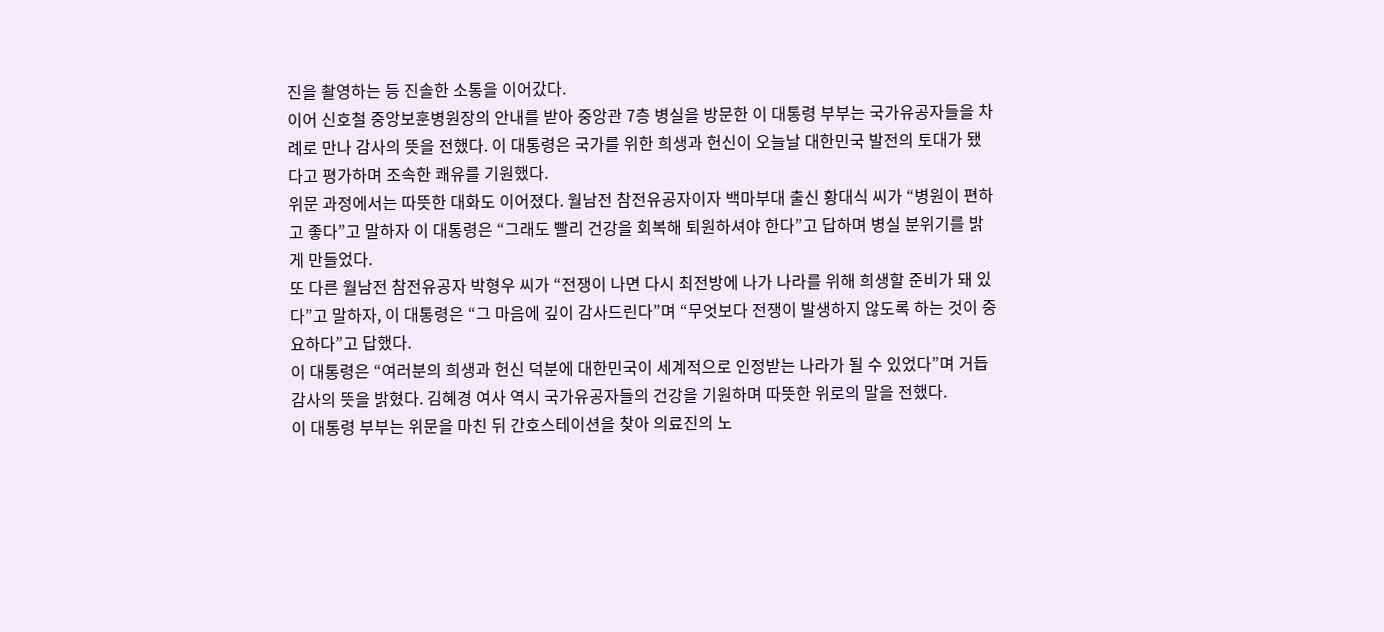진을 촬영하는 등 진솔한 소통을 이어갔다.
이어 신호철 중앙보훈병원장의 안내를 받아 중앙관 7층 병실을 방문한 이 대통령 부부는 국가유공자들을 차례로 만나 감사의 뜻을 전했다. 이 대통령은 국가를 위한 희생과 헌신이 오늘날 대한민국 발전의 토대가 됐다고 평가하며 조속한 쾌유를 기원했다.
위문 과정에서는 따뜻한 대화도 이어졌다. 월남전 참전유공자이자 백마부대 출신 황대식 씨가 “병원이 편하고 좋다”고 말하자 이 대통령은 “그래도 빨리 건강을 회복해 퇴원하셔야 한다”고 답하며 병실 분위기를 밝게 만들었다.
또 다른 월남전 참전유공자 박형우 씨가 “전쟁이 나면 다시 최전방에 나가 나라를 위해 희생할 준비가 돼 있다”고 말하자, 이 대통령은 “그 마음에 깊이 감사드린다”며 “무엇보다 전쟁이 발생하지 않도록 하는 것이 중요하다”고 답했다.
이 대통령은 “여러분의 희생과 헌신 덕분에 대한민국이 세계적으로 인정받는 나라가 될 수 있었다”며 거듭 감사의 뜻을 밝혔다. 김혜경 여사 역시 국가유공자들의 건강을 기원하며 따뜻한 위로의 말을 전했다.
이 대통령 부부는 위문을 마친 뒤 간호스테이션을 찾아 의료진의 노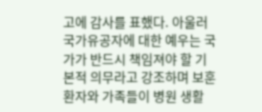고에 감사를 표했다. 아울러 국가유공자에 대한 예우는 국가가 반드시 책임져야 할 기본적 의무라고 강조하며 보훈환자와 가족들이 병원 생활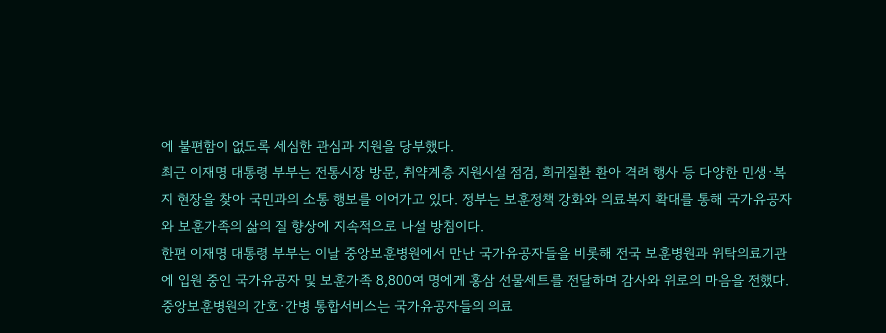에 불편함이 없도록 세심한 관심과 지원을 당부했다.
최근 이재명 대통령 부부는 전통시장 방문, 취약계층 지원시설 점검, 희귀질환 환아 격려 행사 등 다양한 민생·복지 현장을 찾아 국민과의 소통 행보를 이어가고 있다. 정부는 보훈정책 강화와 의료복지 확대를 통해 국가유공자와 보훈가족의 삶의 질 향상에 지속적으로 나설 방침이다.
한편 이재명 대통령 부부는 이날 중앙보훈병원에서 만난 국가유공자들을 비롯해 전국 보훈병원과 위탁의료기관에 입원 중인 국가유공자 및 보훈가족 8,800여 명에게 홍삼 선물세트를 전달하며 감사와 위로의 마음을 전했다. 중앙보훈병원의 간호·간병 통합서비스는 국가유공자들의 의료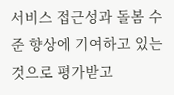서비스 접근성과 돌봄 수준 향상에 기여하고 있는 것으로 평가받고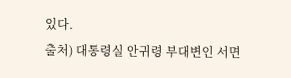있다.
출처) 대통령실 안귀령 부대변인 서면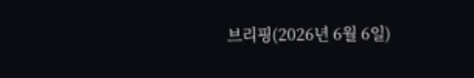브리핑(2026년 6월 6일)